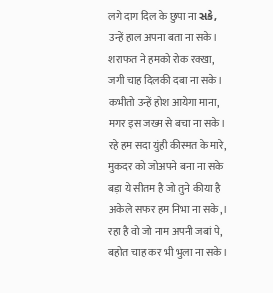लगे दाग दिल के छुपा ना સકે,
उन्हें हाल अपना बता ना सके।
शराफत ने हमको रोक रक्खा,
जगी चाह दिलकी दबा ना सके।
कभीतो उन्हें होश आयेगा माना,
मगर इस जख्म से बचा ना सके।
रहे हम सदा युंही कीस्मत के मारे,
मुकदर को जोअपने बना ना सके
बड़ा ये सीतम है जो तुने कीया है
अकेले सफर हम निभा ना सके,।
रहा है वो जो नाम अपनी जबां पे,
बहोत चाह कर भी भुला ना सके।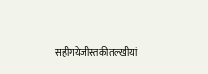सहीगयेजीस्तकीतल्खीयां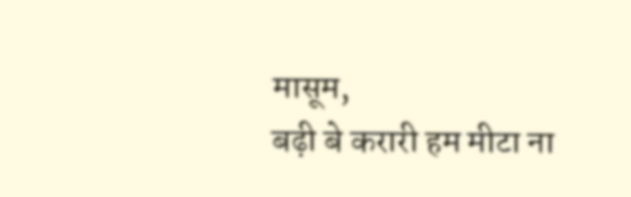मासूम,
बढ़ी बे करारी हम मीटा ना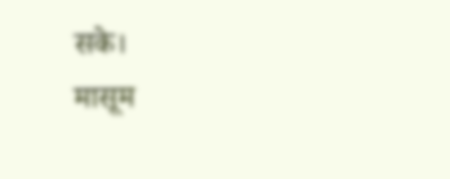सके।
मासूम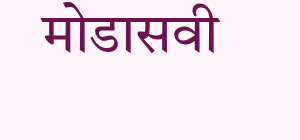मोडासवी